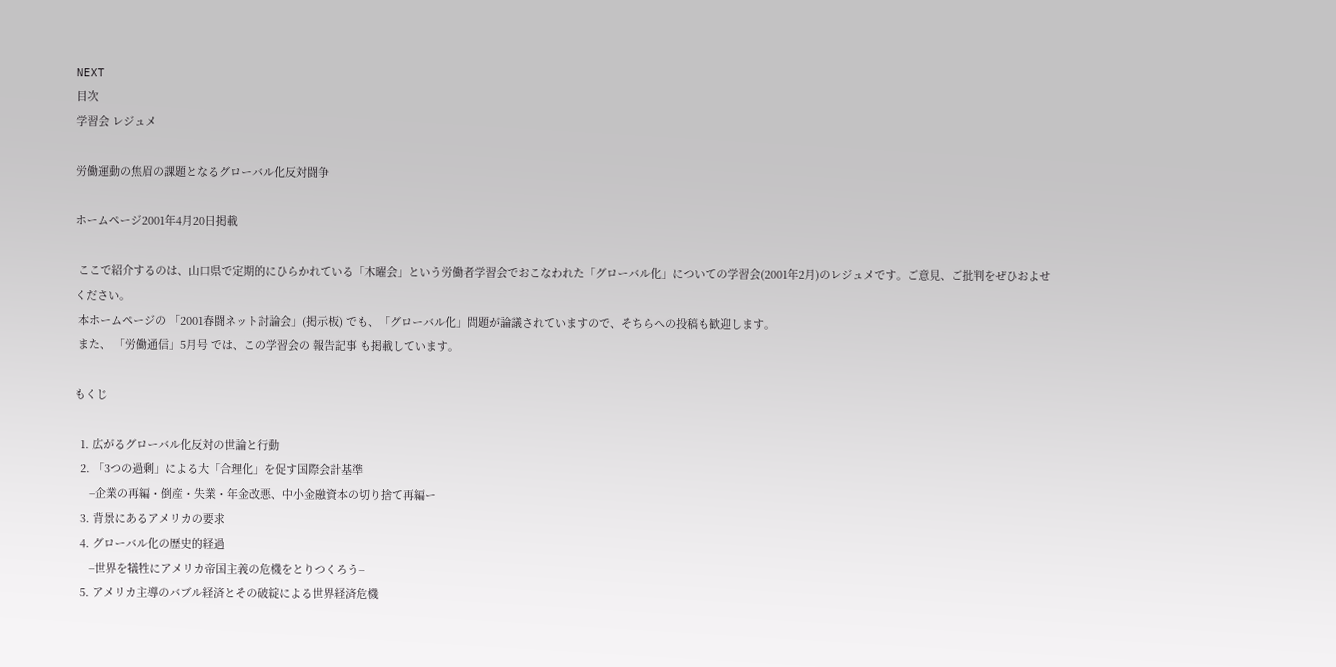NEXT
目次
学習会 レジュメ

労働運動の焦眉の課題となるグローバル化反対闘争

ホームページ2001年4月20日掲載

 ここで紹介するのは、山口県で定期的にひらかれている「木曜会」という労働者学習会でおこなわれた「グローバル化」についての学習会(2001年2月)のレジュメです。ご意見、ご批判をぜひおよせください。
 本ホームページの 「2001春闘ネット討論会」(掲示板) でも、「グローバル化」問題が論議されていますので、そちらへの投稿も歓迎します。
 また、 「労働通信」5月号 では、この学習会の 報告記事 も掲載しています。

もくじ

  1. 広がるグローバル化反対の世論と行動
  2. 「3つの過剰」による大「合理化」を促す国際会計基準
     −企業の再編・倒産・失業・年金改悪、中小金融資本の切り捨て再編ー
  3. 背景にあるアメリカの要求
  4. グローバル化の歴史的経過
     −世界を犠牲にアメリカ帝国主義の危機をとりつくろう−
  5. アメリカ主導のバブル経済とその破綻による世界経済危機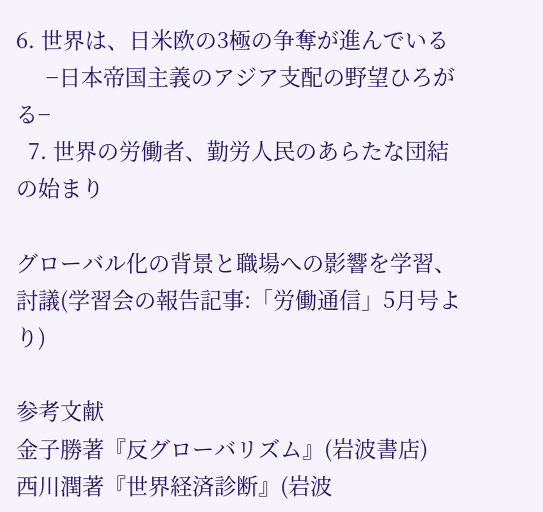6. 世界は、日米欧の3極の争奪が進んでいる
     −日本帝国主義のアジア支配の野望ひろがる−
  7. 世界の労働者、勤労人民のあらたな団結の始まり

グローバル化の背景と職場への影響を学習、討議(学習会の報告記事:「労働通信」5月号より)

参考文献
金子勝著『反グローバリズム』(岩波書店)
西川潤著『世界経済診断』(岩波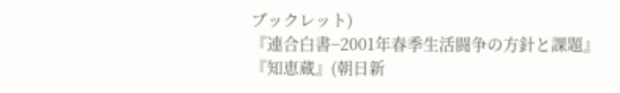ブックレット)
『連合白書−2001年春季生活闘争の方針と課題』
『知恵蔵』(朝日新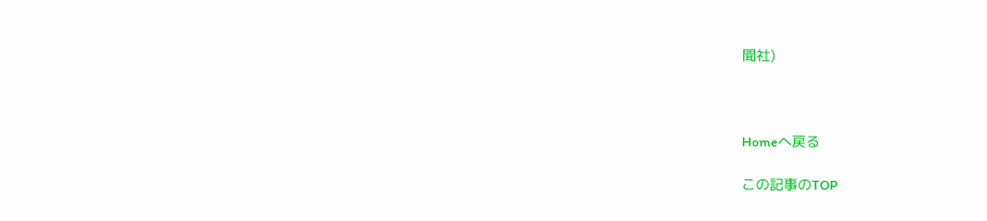聞社)



Homeへ戻る

この記事のTOP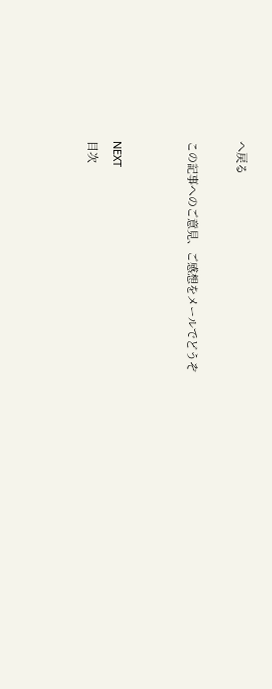へ戻る

この記事へのご意見、ご感想をメールでどうぞ


NEXT
目次